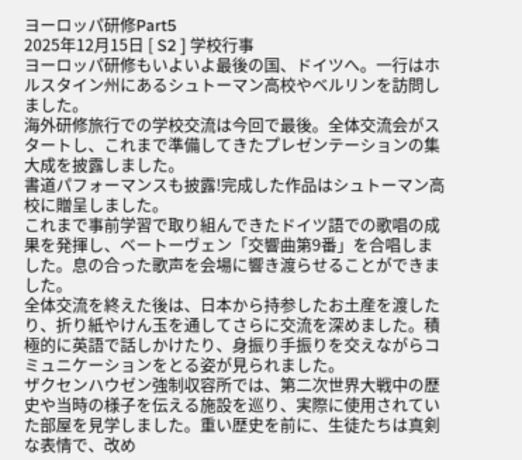ヨーロッパ研修Part5
2025年12月15日 [ S2 ] 学校行事
ヨーロッパ研修もいよいよ最後の国、ドイツへ。一行はホルスタイン州にあるシュトーマン高校やベルリンを訪問しました。
海外研修旅行での学校交流は今回で最後。全体交流会がスタートし、これまで準備してきたプレゼンテーションの集大成を披露しました。
書道パフォーマンスも披露!完成した作品はシュトーマン高校に贈呈しました。
これまで事前学習で取り組んできたドイツ語での歌唱の成果を発揮し、ベートーヴェン「交響曲第9番」を合唱しました。息の合った歌声を会場に響き渡らせることができました。
全体交流を終えた後は、日本から持参したお土産を渡したり、折り紙やけん玉を通してさらに交流を深めました。積極的に英語で話しかけたり、身振り手振りを交えながらコミュニケーションをとる姿が見られました。
ザクセンハウゼン強制収容所では、第二次世界大戦中の歴史や当時の様子を伝える施設を巡り、実際に使用されていた部屋を見学しました。重い歴史を前に、生徒たちは真剣な表情で、改め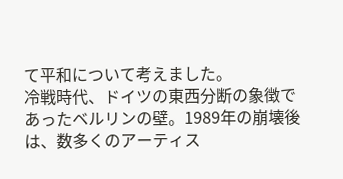て平和について考えました。
冷戦時代、ドイツの東西分断の象徴であったベルリンの壁。1989年の崩壊後は、数多くのアーティス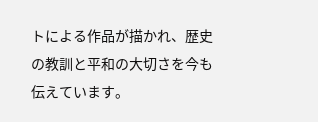トによる作品が描かれ、歴史の教訓と平和の大切さを今も伝えています。